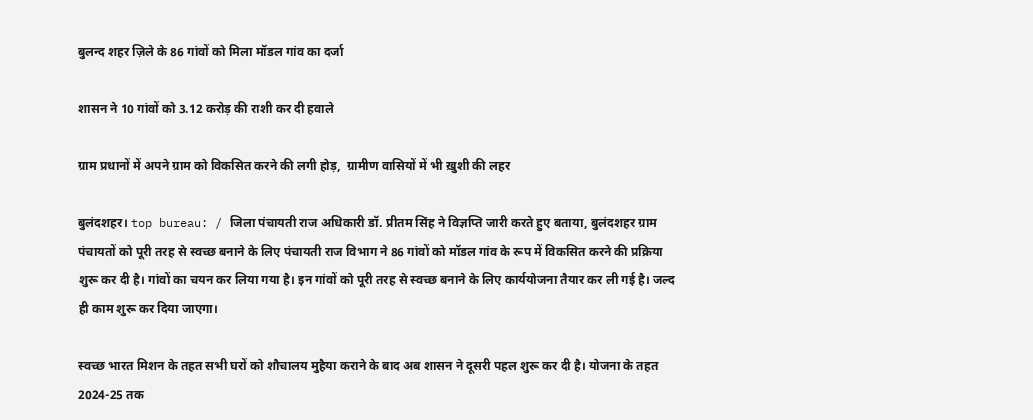बुलन्द शहर ज़िले के 86 गांवों को मिला मॉडल गांव का दर्जा

शासन ने 10 गांवों को 3.12 करोड़ की राशी कर दी हवाले

ग्राम प्रधानों में अपने ग्राम को विकसित करने की लगी होड़,  ग्रामीण वासियों में भी ख़ुशी की लहर

बुलंदशहर। top bureau: / जिला पंचायती राज अधिकारी डॉ. प्रीतम सिंह ने विज्ञप्ति जारी करते हुए बताया, बुलंदशहर ग्राम पंचायतों को पूरी तरह से स्वच्छ बनाने के लिए पंचायती राज विभाग ने 86 गांवों को मॉडल गांव के रूप में विकसित करने की प्रक्रिया शुरू कर दी है। गांवों का चयन कर लिया गया है। इन गांवों को पूरी तरह से स्वच्छ बनाने के लिए कार्ययोजना तैयार कर ली गई है। जल्द ही काम शुरू कर दिया जाएगा।

स्वच्छ भारत मिशन के तहत सभी घरों को शौचालय मुहैया कराने के बाद अब शासन ने दूसरी पहल शुरू कर दी है। योजना के तहत 2024-25 तक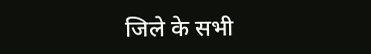जिले के सभी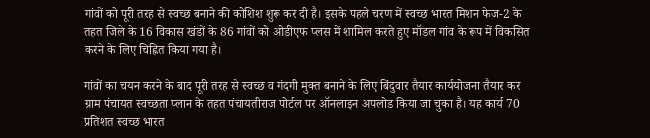गांवों को पूरी तरह से स्वच्छ बनाने की कोशिश शुरू कर दी है। इसके पहले चरण में स्वच्छ भारत मिशन फेज-2 के तहत जिले के 16 विकास खंडों के 86 गांवों को ओडीएफ प्लस में शामिल करते हुए मॉडल गांव के रूप में विकसित करने के लिए चिह्नित किया गया है।

गांवों का चयन करने के बाद पूरी तरह से स्वच्छ व गंदगी मुक्त बनाने के लिए बिंदुवार तैयार कार्ययोजना तैयार कर ग्राम पंचायत स्वच्छता प्लान के तहत पंचायतीराज पोर्टल पर ऑनलाइन अपलोड किया जा चुका है। यह कार्य 70 प्रतिशत स्वच्छ भारत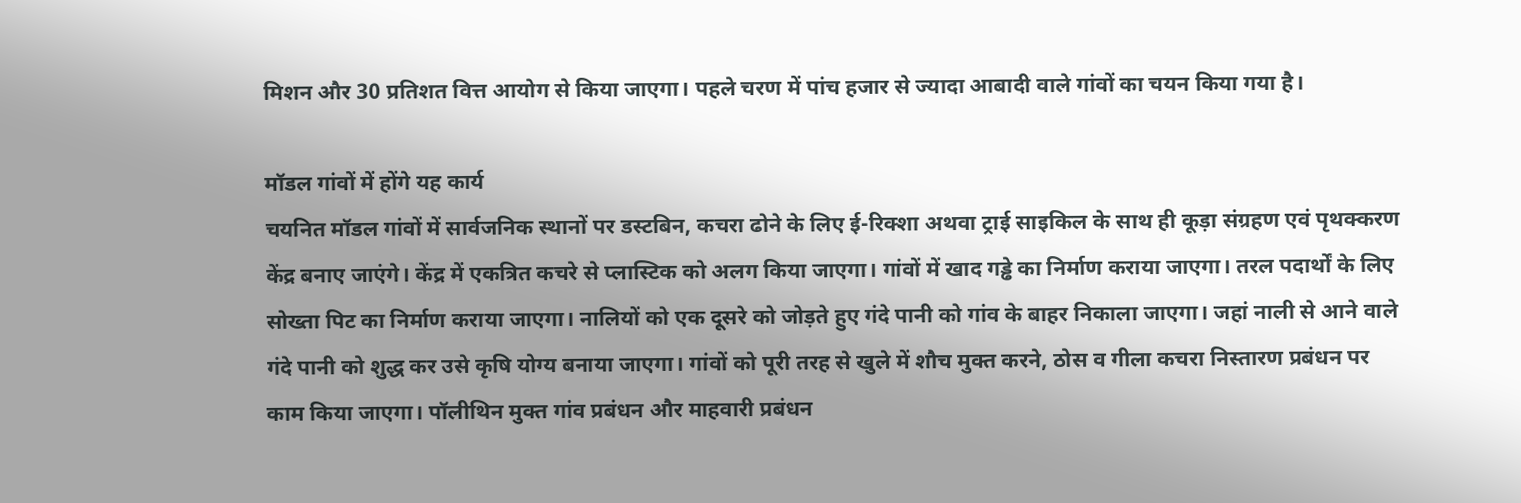मिशन और 30 प्रतिशत वित्त आयोग से किया जाएगा। पहले चरण में पांच हजार से ज्यादा आबादी वाले गांवों का चयन किया गया है।

मॉडल गांवों में होंगे यह कार्य
चयनित मॉडल गांवों में सार्वजनिक स्थानों पर डस्टबिन, कचरा ढोने के लिए ई-रिक्शा अथवा ट्राई साइकिल के साथ ही कूड़ा संग्रहण एवं पृथक्करण केंद्र बनाए जाएंगे। केंद्र में एकत्रित कचरे से प्लास्टिक को अलग किया जाएगा। गांवों में खाद गड्ढे का निर्माण कराया जाएगा। तरल पदार्थों के लिए सोख्ता पिट का निर्माण कराया जाएगा। नालियों को एक दूसरे को जोड़ते हुए गंदे पानी को गांव के बाहर निकाला जाएगा। जहां नाली से आने वाले गंदे पानी को शुद्ध कर उसे कृषि योग्य बनाया जाएगा। गांवों को पूरी तरह से खुले में शौच मुक्त करने, ठोस व गीला कचरा निस्तारण प्रबंधन पर काम किया जाएगा। पॉलीथिन मुक्त गांव प्रबंधन और माहवारी प्रबंधन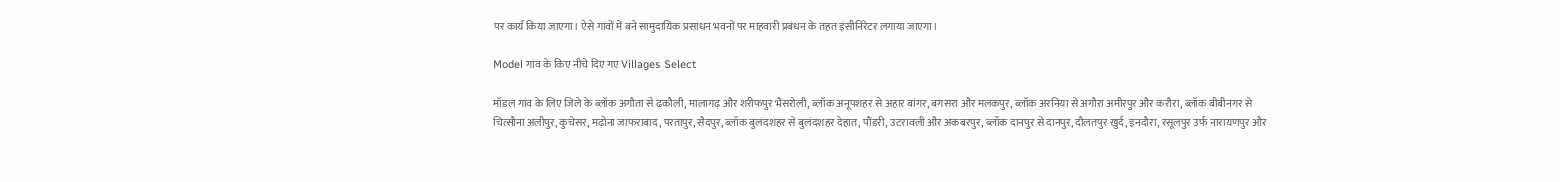पर कार्य किया जाएगा। ऐसे गांवों में बने सामुदायिक प्रसाधन भवनों पर माहवारी प्रबंधन के तहत इंसीनिरेटर लगाया जाएगा।

Model गांव के किए नीचे दिए गए Villages Select

मॉडल गांव के लिए जिले के ब्लॉक अगौता से ढकौली, मालागढ़ और शरीफपुर भैंसरोली, ब्लॉक अनूपशहर से अहार बांगर, बगसरा और मलकपुर, ब्लॉक अरनिया से अगौरा अमीरपुर और करौरा, ब्लॉक बीबीनगर से चित्सौना अलीपुर, कुचेसर, मढ़ोना जाफराबाद, परतापुर, सैदपुर, ब्लॉक बुलंदशहर से बुलंदशहर देहात, पौंडरी, उटरावली और अकबरपुर, ब्लॉक दानपुर से दानपुर, दौलतपुर खुर्द, इनदौरा, रसूलपुर उर्फ नारायणपुर और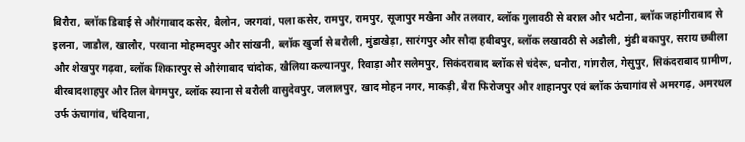बिरौरा, ब्लॉक डिबाई से औरंगाबाद कसेर, बैलोन, जरगवां, पला कसेर, रामपुर, रामपुर, सूजापुर मखैना और तलवार, ब्लॉक गुलावठी से बराल और भटौना, ब्लॉक जहांगीराबाद से इलना, जाडौल, खालौर, परवाना मोहम्मदपुर और सांखनी, ब्लॉक खुर्जा से बरौली, मुंडाखेड़ा, सारंगपुर और सौदा हबीबपुर, ब्लॉक लखावठी से अडौली, मुंडी बकापुर, सराय छबीला और शेखपुर गढ़वा, ब्लॉक शिकारपुर से औरंगाबाद चांदोक, खैलिया कल्यानपुर, रिवाड़ा और सलेमपुर, सिकंदराबाद ब्लॉक से चंदेरू, धनौरा, गांगरौल, गेसुपुर, सिकंदराबाद ग्रामीण, बीरबादशाहपुर और तिल बेगमपुर, ब्लॉक स्याना से बरौली वासुदेवपुर, जलालपुर, खाद मोहन नगर, माकड़ी, बैरा फिरोजपुर और शाहानपुर एवं ब्लॉक ऊंचागांव से अमरगढ़, अमरथल उर्फ ऊंचागांव, चंदियाना,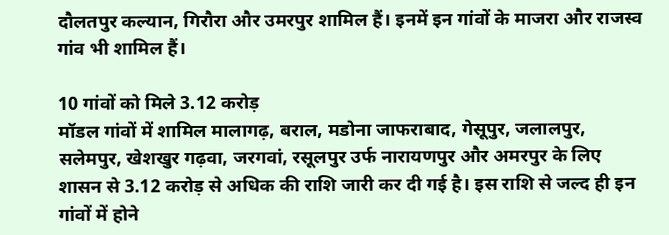दौलतपुर कल्यान, गिरौरा और उमरपुर शामिल हैं। इनमें इन गांवों के माजरा और राजस्व गांव भी शामिल हैं।

10 गांवों को मिले 3.12 करोड़
मॉडल गांवों में शामिल मालागढ़, बराल, मडोना जाफराबाद, गेसूपुर, जलालपुर, सलेमपुर, खेशखुर गढ़वा, जरगवां, रसूलपुर उर्फ नारायणपुर और अमरपुर के लिए शासन से 3.12 करोड़ से अधिक की राशि जारी कर दी गई है। इस राशि से जल्द ही इन गांवों में होने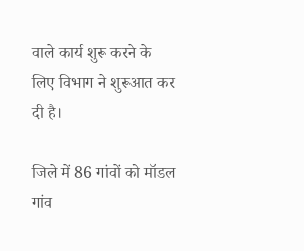वाले कार्य शुरू करने के लिए विभाग ने शुरूआत कर दी है।

जिले में 86 गांवों को मॉडल गांव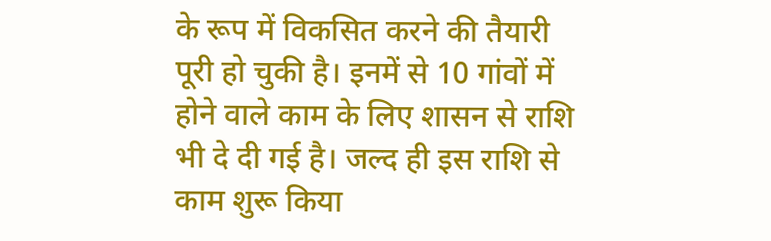के रूप में विकसित करने की तैयारी पूरी हो चुकी है। इनमें से 10 गांवों में होने वाले काम के लिए शासन से राशि भी दे दी गई है। जल्द ही इस राशि से काम शुरू किया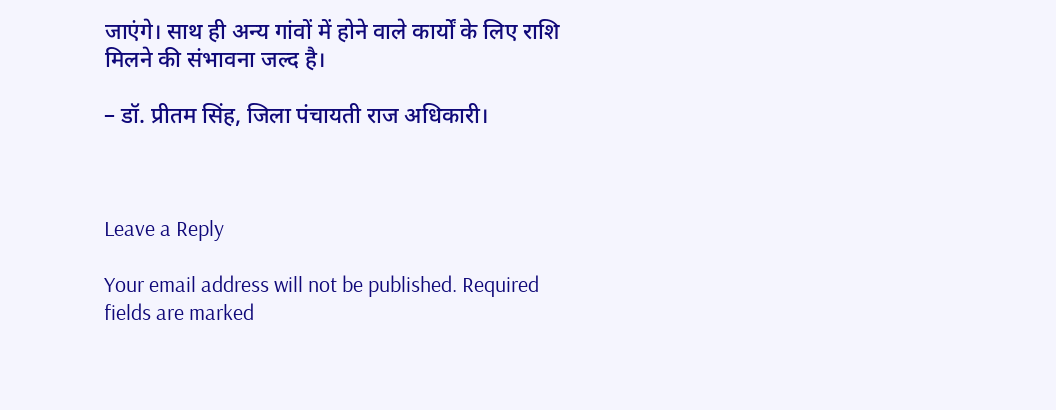जाएंगे। साथ ही अन्य गांवों में होने वाले कार्यों के लिए राशि मिलने की संभावना जल्द है।

– डॉ. प्रीतम सिंह, जिला पंचायती राज अधिकारी।



Leave a Reply

Your email address will not be published. Required fields are marked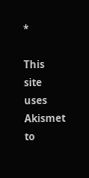*

This site uses Akismet to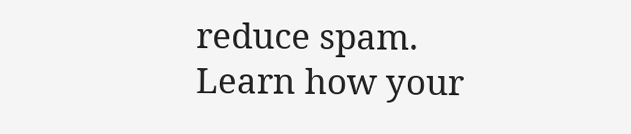reduce spam. Learn how your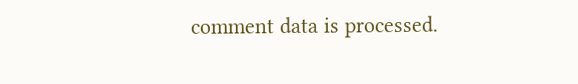comment data is processed.